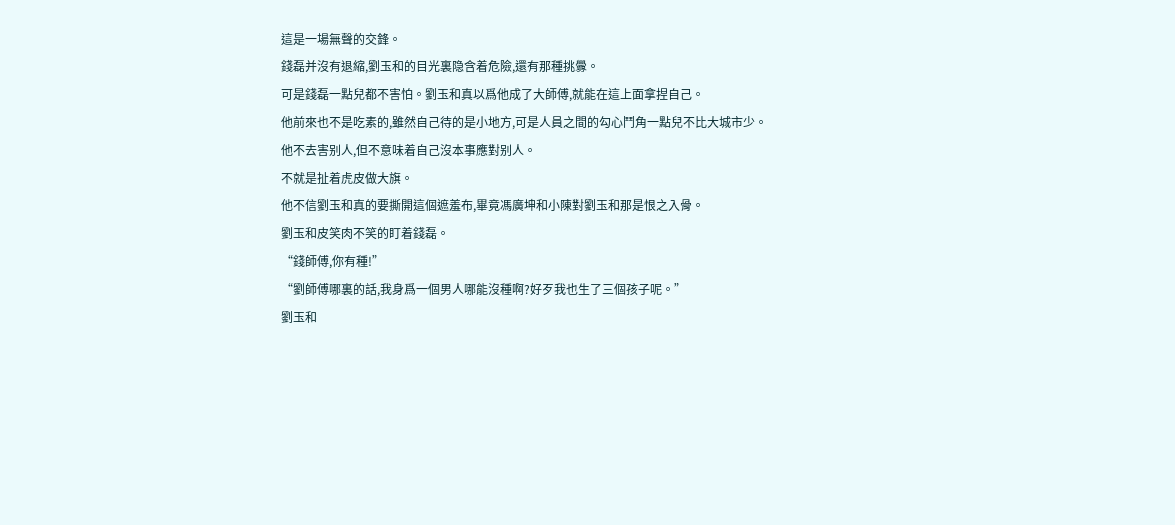這是一場無聲的交鋒。
錢磊并沒有退縮,劉玉和的目光裏隐含着危險,還有那種挑釁。
可是錢磊一點兒都不害怕。劉玉和真以爲他成了大師傅,就能在這上面拿捏自己。
他前來也不是吃素的,雖然自己待的是小地方,可是人員之間的勾心鬥角一點兒不比大城市少。
他不去害别人,但不意味着自己沒本事應對别人。
不就是扯着虎皮做大旗。
他不信劉玉和真的要撕開這個遮羞布,畢竟馮廣坤和小陳對劉玉和那是恨之入骨。
劉玉和皮笑肉不笑的盯着錢磊。
“錢師傅,你有種!”
“劉師傅哪裏的話,我身爲一個男人哪能沒種啊?好歹我也生了三個孩子呢。”
劉玉和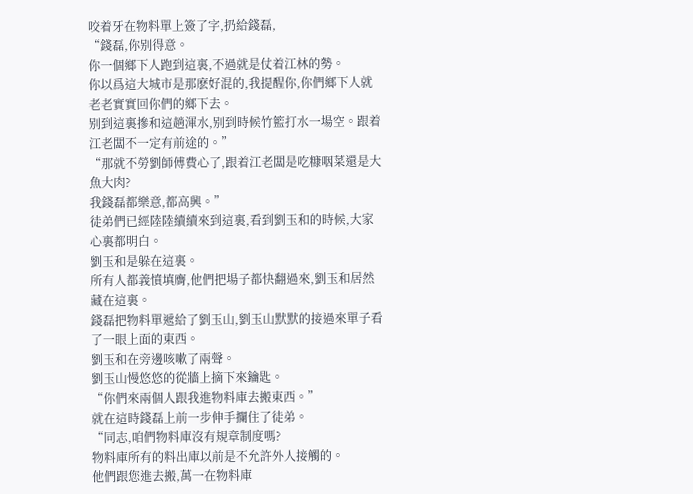咬着牙在物料單上簽了字,扔給錢磊,
“錢磊,你别得意。
你一個鄉下人跑到這裏,不過就是仗着江林的勢。
你以爲這大城市是那麽好混的,我提醒你,你們鄉下人就老老實實回你們的鄉下去。
别到這裏摻和這趟渾水,别到時候竹籃打水一場空。跟着江老闆不一定有前途的。”
“那就不勞劉師傅費心了,跟着江老闆是吃糠咽菜還是大魚大肉?
我錢磊都樂意,都高興。”
徒弟們已經陸陸續續來到這裏,看到劉玉和的時候,大家心裏都明白。
劉玉和是躲在這裏。
所有人都義憤填膺,他們把場子都快翻過來,劉玉和居然藏在這裏。
錢磊把物料單遞給了劉玉山,劉玉山默默的接過來單子看了一眼上面的東西。
劉玉和在旁邊咳嗽了兩聲。
劉玉山慢悠悠的從牆上摘下來鑰匙。
“你們來兩個人跟我進物料庫去搬東西。”
就在這時錢磊上前一步伸手攔住了徒弟。
“同志,咱們物料庫沒有規章制度嗎?
物料庫所有的料出庫以前是不允許外人接觸的。
他們跟您進去搬,萬一在物料庫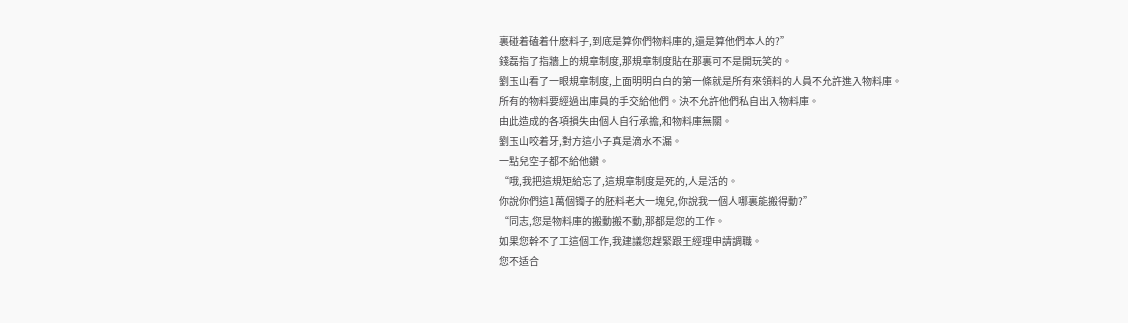裏碰着磕着什麽料子,到底是算你們物料庫的,還是算他們本人的?”
錢磊指了指牆上的規章制度,那規章制度貼在那裏可不是開玩笑的。
劉玉山看了一眼規章制度,上面明明白白的第一條就是所有來領料的人員不允許進入物料庫。
所有的物料要經過出庫員的手交給他們。決不允許他們私自出入物料庫。
由此造成的各項損失由個人自行承擔,和物料庫無關。
劉玉山咬着牙,對方這小子真是滴水不漏。
一點兒空子都不給他鑽。
“哦,我把這規矩給忘了,這規章制度是死的,人是活的。
你說你們這1萬個镯子的胚料老大一塊兒,你說我一個人哪裏能搬得動?”
“同志,您是物料庫的搬動搬不動,那都是您的工作。
如果您幹不了工這個工作,我建議您趕緊跟王經理申請調職。
您不适合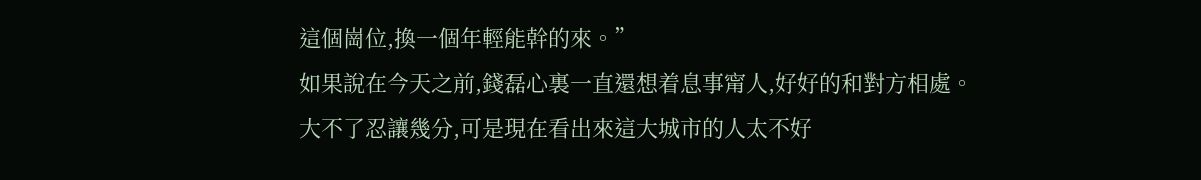這個崗位,換一個年輕能幹的來。”
如果說在今天之前,錢磊心裏一直還想着息事甯人,好好的和對方相處。
大不了忍讓幾分,可是現在看出來這大城市的人太不好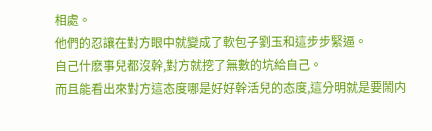相處。
他們的忍讓在對方眼中就變成了軟包子劉玉和這步步緊逼。
自己什麽事兒都沒幹,對方就挖了無數的坑給自己。
而且能看出來對方這态度哪是好好幹活兒的态度,這分明就是要鬧内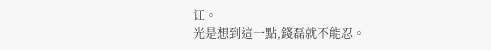讧。
光是想到這一點,錢磊就不能忍。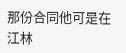那份合同他可是在江林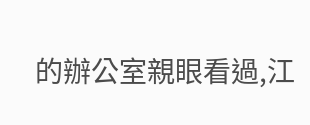的辦公室親眼看過,江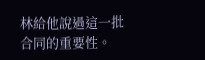林給他說過這一批合同的重要性。